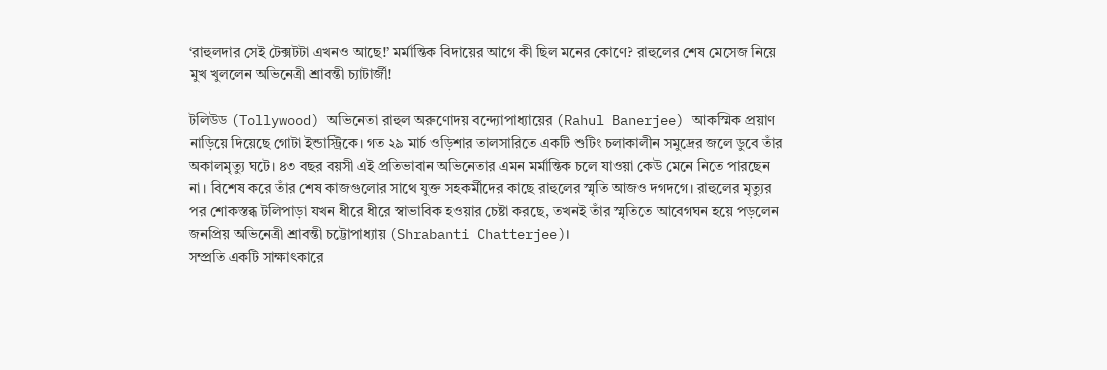‘রাহুলদার সেই টেক্সটটা এখনও আছে!’ মর্মান্তিক বিদায়ের আগে কী ছিল মনের কোণে? রাহুলের শেষ মেসেজ নিয়ে মুখ খুললেন অভিনেত্রী শ্রাবন্তী চ্যাটার্জী!

টলিউড (Tollywood) অভিনেতা রাহুল অরুণোদয় বন্দ্যোপাধ্যায়ের (Rahul Banerjee) আকস্মিক প্রয়াণ নাড়িয়ে দিয়েছে গোটা ইন্ডাস্ট্রিকে। গত ২৯ মার্চ ওড়িশার তালসারিতে একটি শুটিং চলাকালীন সমুদ্রের জলে ডুবে তাঁর অকালমৃত্যু ঘটে। ৪৩ বছর বয়সী এই প্রতিভাবান অভিনেতার এমন মর্মান্তিক চলে যাওয়া কেউ মেনে নিতে পারছেন না। বিশেষ করে তাঁর শেষ কাজগুলোর সাথে যুক্ত সহকর্মীদের কাছে রাহুলের স্মৃতি আজও দগদগে। রাহুলের মৃত্যুর পর শোকস্তব্ধ টলিপাড়া যখন ধীরে ধীরে স্বাভাবিক হওয়ার চেষ্টা করছে, তখনই তাঁর স্মৃতিতে আবেগঘন হয়ে পড়লেন জনপ্রিয় অভিনেত্রী শ্রাবন্তী চট্টোপাধ্যায় (Shrabanti Chatterjee)।
সম্প্রতি একটি সাক্ষাৎকারে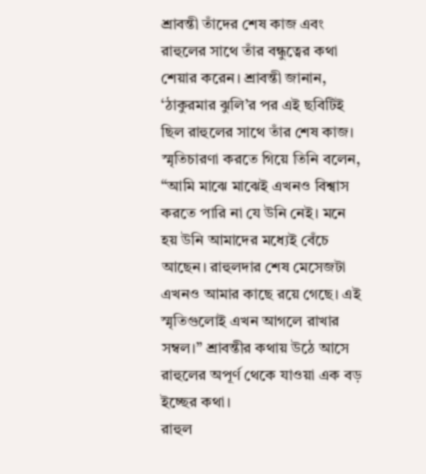শ্রাবন্তী তাঁদের শেষ কাজ এবং রাহুলের সাথে তাঁর বন্ধুত্বের কথা শেয়ার করেন। শ্রাবন্তী জানান, ‘ঠাকুরমার ঝুলি’র পর এই ছবিটিই ছিল রাহুলের সাথে তাঁর শেষ কাজ। স্মৃতিচারণা করতে গিয়ে তিনি বলেন, “আমি মাঝে মাঝেই এখনও বিশ্বাস করতে পারি না যে উনি নেই। মনে হয় উনি আমাদের মধ্যেই বেঁচে আছেন। রাহুলদার শেষ মেসেজটা এখনও আমার কাছে রয়ে গেছে। এই স্মৃতিগুলোই এখন আগলে রাখার সম্বল।” শ্রাবন্তীর কথায় উঠে আসে রাহুলের অপূর্ণ থেকে যাওয়া এক বড় ইচ্ছের কথা।
রাহুল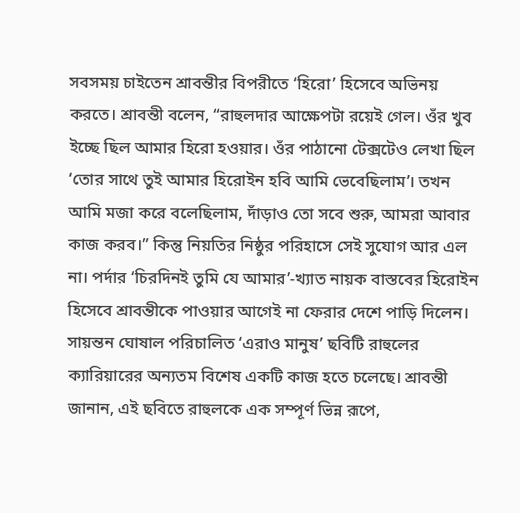সবসময় চাইতেন শ্রাবন্তীর বিপরীতে ‘হিরো’ হিসেবে অভিনয় করতে। শ্রাবন্তী বলেন, “রাহুলদার আক্ষেপটা রয়েই গেল। ওঁর খুব ইচ্ছে ছিল আমার হিরো হওয়ার। ওঁর পাঠানো টেক্সটেও লেখা ছিল ‘তোর সাথে তুই আমার হিরোইন হবি আমি ভেবেছিলাম’। তখন আমি মজা করে বলেছিলাম, দাঁড়াও তো সবে শুরু, আমরা আবার কাজ করব।” কিন্তু নিয়তির নিষ্ঠুর পরিহাসে সেই সুযোগ আর এল না। পর্দার ‘চিরদিনই তুমি যে আমার’-খ্যাত নায়ক বাস্তবের হিরোইন হিসেবে শ্রাবন্তীকে পাওয়ার আগেই না ফেরার দেশে পাড়ি দিলেন।
সায়ন্তন ঘোষাল পরিচালিত ‘এরাও মানুষ’ ছবিটি রাহুলের ক্যারিয়ারের অন্যতম বিশেষ একটি কাজ হতে চলেছে। শ্রাবন্তী জানান, এই ছবিতে রাহুলকে এক সম্পূর্ণ ভিন্ন রূপে,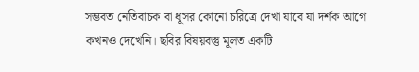সম্ভবত নেতিবাচক বা ধূসর কোনো চরিত্রে দেখা যাবে যা দর্শক আগে কখনও দেখেনি। ছবির বিষয়বস্তু মূলত একটি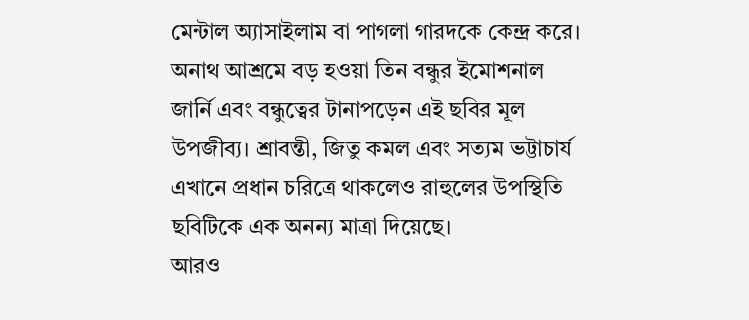মেন্টাল অ্যাসাইলাম বা পাগলা গারদকে কেন্দ্র করে। অনাথ আশ্রমে বড় হওয়া তিন বন্ধুর ইমোশনাল জার্নি এবং বন্ধুত্বের টানাপড়েন এই ছবির মূল উপজীব্য। শ্রাবন্তী, জিতু কমল এবং সত্যম ভট্টাচার্য এখানে প্রধান চরিত্রে থাকলেও রাহুলের উপস্থিতি ছবিটিকে এক অনন্য মাত্রা দিয়েছে।
আরও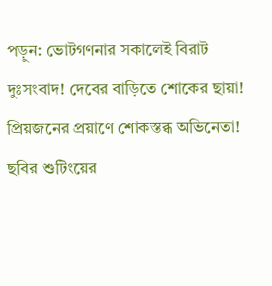পড়ুন: ভোটগণনার সকালেই বিরাট দুঃসংবাদ! দেবের বাড়িতে শোকের ছায়া! প্রিয়জনের প্রয়াণে শোকস্তব্ধ অভিনেতা!
ছবির শুটিংয়ের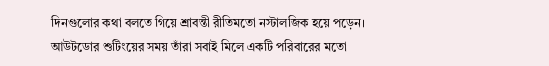দিনগুলোর কথা বলতে গিয়ে শ্রাবন্তী রীতিমতো নস্টালজিক হয়ে পড়েন। আউটডোর শুটিংয়ের সময় তাঁরা সবাই মিলে একটি পরিবারের মতো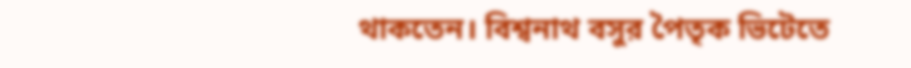থাকতেন। বিশ্বনাথ বসুর পৈতৃক ভিটেতে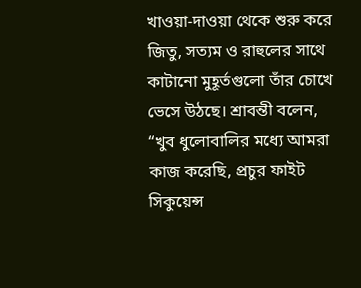খাওয়া-দাওয়া থেকে শুরু করে জিতু, সত্যম ও রাহুলের সাথে কাটানো মুহূর্তগুলো তাঁর চোখে ভেসে উঠছে। শ্রাবন্তী বলেন, “খুব ধুলোবালির মধ্যে আমরা কাজ করেছি, প্রচুর ফাইট সিকুয়েন্স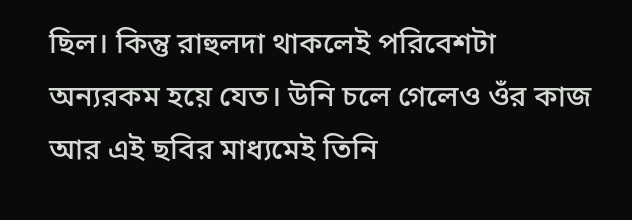ছিল। কিন্তু রাহুলদা থাকলেই পরিবেশটা অন্যরকম হয়ে যেত। উনি চলে গেলেও ওঁর কাজ আর এই ছবির মাধ্যমেই তিনি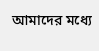আমাদের মধ্যে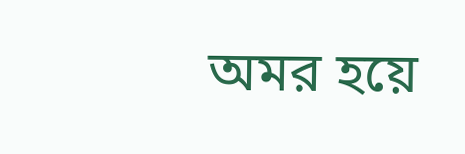অমর হয়ে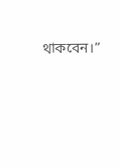থাকবেন।”